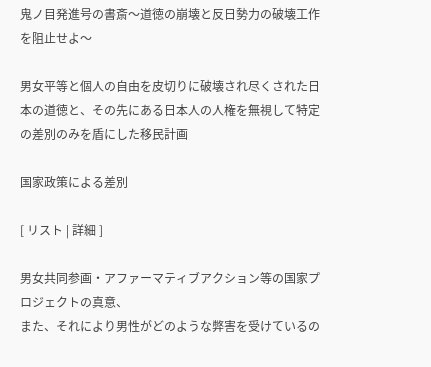鬼ノ目発進号の書斎〜道徳の崩壊と反日勢力の破壊工作を阻止せよ〜

男女平等と個人の自由を皮切りに破壊され尽くされた日本の道徳と、その先にある日本人の人権を無視して特定の差別のみを盾にした移民計画

国家政策による差別

[ リスト | 詳細 ]

男女共同参画・アファーマティブアクション等の国家プロジェクトの真意、
また、それにより男性がどのような弊害を受けているの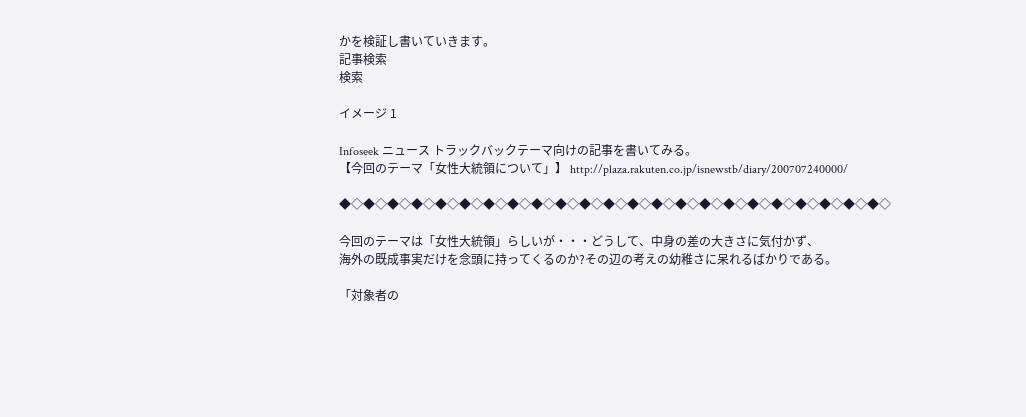かを検証し書いていきます。
記事検索
検索

イメージ 1

Infoseek ニュース トラックバックテーマ向けの記事を書いてみる。
【今回のテーマ「女性大統領について」】 http://plaza.rakuten.co.jp/isnewstb/diary/200707240000/

◆◇◆◇◆◇◆◇◆◇◆◇◆◇◆◇◆◇◆◇◆◇◆◇◆◇◆◇◆◇◆◇◆◇◆◇◆◇◆◇◆◇◆◇◆◇

今回のテーマは「女性大統領」らしいが・・・どうして、中身の差の大きさに気付かず、
海外の既成事実だけを念頭に持ってくるのか?その辺の考えの幼稚さに呆れるばかりである。

「対象者の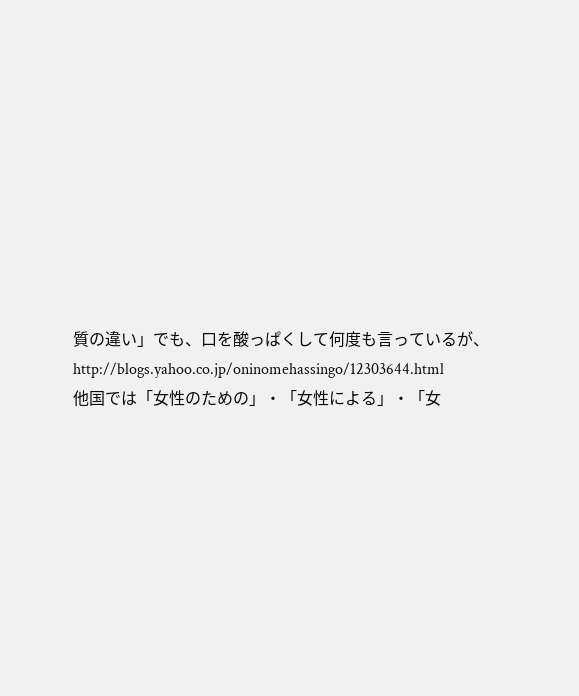質の違い」でも、口を酸っぱくして何度も言っているが、
http://blogs.yahoo.co.jp/oninomehassingo/12303644.html
他国では「女性のための」・「女性による」・「女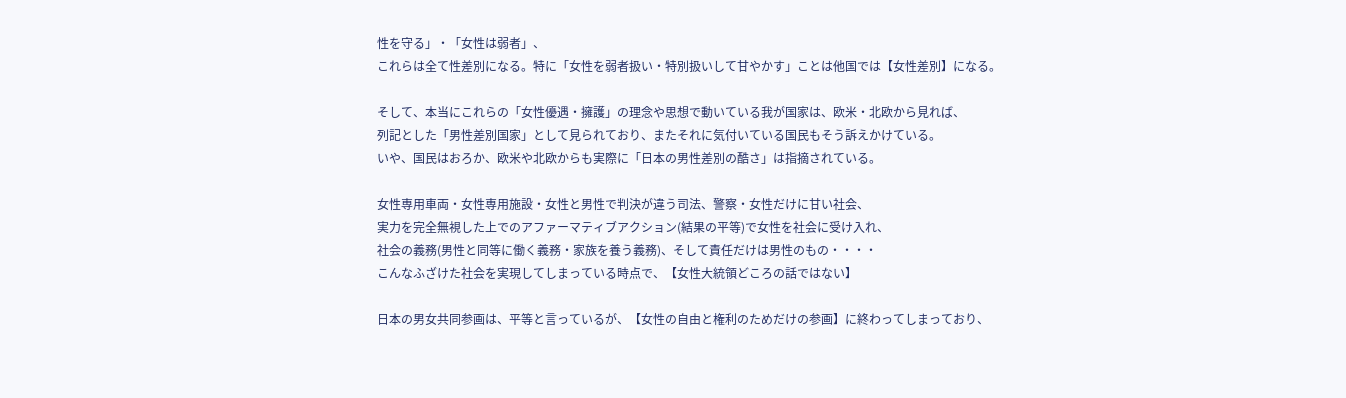性を守る」・「女性は弱者」、
これらは全て性差別になる。特に「女性を弱者扱い・特別扱いして甘やかす」ことは他国では【女性差別】になる。

そして、本当にこれらの「女性優遇・擁護」の理念や思想で動いている我が国家は、欧米・北欧から見れば、
列記とした「男性差別国家」として見られており、またそれに気付いている国民もそう訴えかけている。
いや、国民はおろか、欧米や北欧からも実際に「日本の男性差別の酷さ」は指摘されている。

女性専用車両・女性専用施設・女性と男性で判決が違う司法、警察・女性だけに甘い社会、
実力を完全無視した上でのアファーマティブアクション(結果の平等)で女性を社会に受け入れ、
社会の義務(男性と同等に働く義務・家族を養う義務)、そして責任だけは男性のもの・・・・
こんなふざけた社会を実現してしまっている時点で、【女性大統領どころの話ではない】

日本の男女共同参画は、平等と言っているが、【女性の自由と権利のためだけの参画】に終わってしまっており、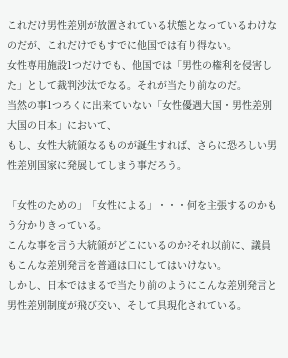これだけ男性差別が放置されている状態となっているわけなのだが、これだけでもすでに他国では有り得ない。
女性専用施設1つだけでも、他国では「男性の権利を侵害した」として裁判沙汰でなる。それが当たり前なのだ。
当然の事1つろくに出来ていない「女性優遇大国・男性差別大国の日本」において、
もし、女性大統領なるものが誕生すれば、さらに恐ろしい男性差別国家に発展してしまう事だろう。

「女性のための」「女性による」・・・何を主張するのかもう分かりきっている。
こんな事を言う大統領がどこにいるのか?それ以前に、議員もこんな差別発言を普通は口にしてはいけない。
しかし、日本ではまるで当たり前のようにこんな差別発言と男性差別制度が飛び交い、そして具現化されている。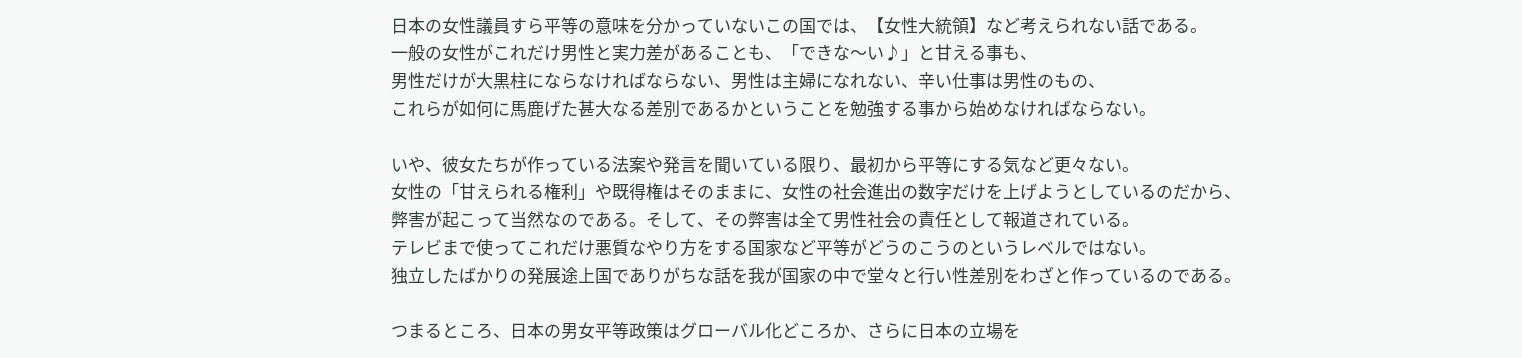日本の女性議員すら平等の意味を分かっていないこの国では、【女性大統領】など考えられない話である。
一般の女性がこれだけ男性と実力差があることも、「できな〜い♪」と甘える事も、
男性だけが大黒柱にならなければならない、男性は主婦になれない、辛い仕事は男性のもの、
これらが如何に馬鹿げた甚大なる差別であるかということを勉強する事から始めなければならない。

いや、彼女たちが作っている法案や発言を聞いている限り、最初から平等にする気など更々ない。
女性の「甘えられる権利」や既得権はそのままに、女性の社会進出の数字だけを上げようとしているのだから、
弊害が起こって当然なのである。そして、その弊害は全て男性社会の責任として報道されている。
テレビまで使ってこれだけ悪質なやり方をする国家など平等がどうのこうのというレベルではない。
独立したばかりの発展途上国でありがちな話を我が国家の中で堂々と行い性差別をわざと作っているのである。

つまるところ、日本の男女平等政策はグローバル化どころか、さらに日本の立場を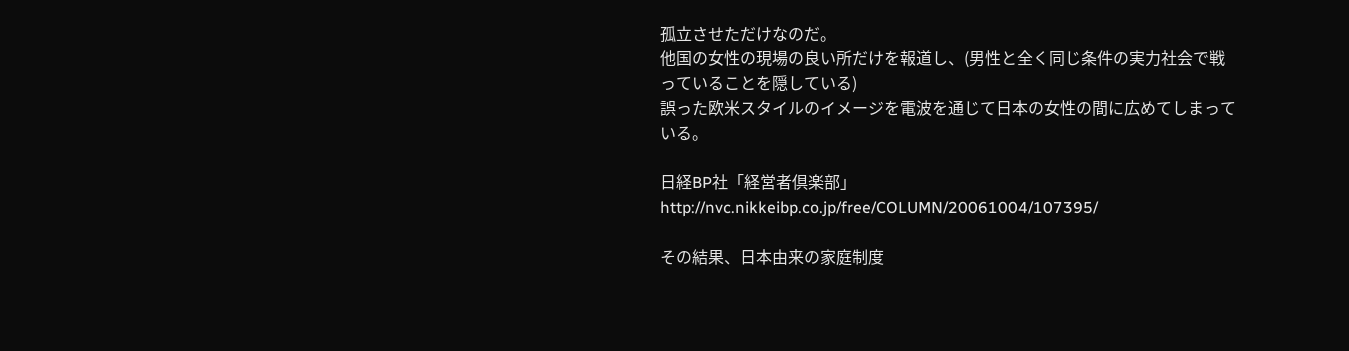孤立させただけなのだ。
他国の女性の現場の良い所だけを報道し、(男性と全く同じ条件の実力社会で戦っていることを隠している)
誤った欧米スタイルのイメージを電波を通じて日本の女性の間に広めてしまっている。

日経BP社「経営者倶楽部」 http://nvc.nikkeibp.co.jp/free/COLUMN/20061004/107395/

その結果、日本由来の家庭制度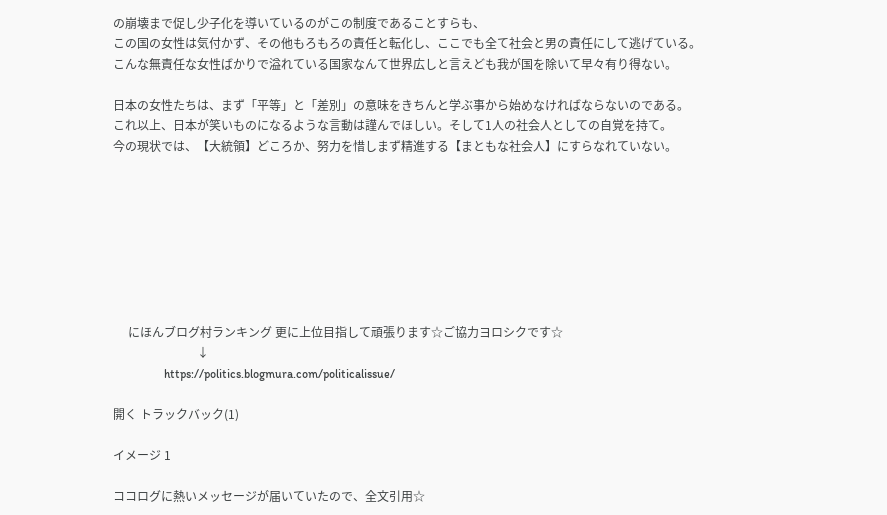の崩壊まで促し少子化を導いているのがこの制度であることすらも、
この国の女性は気付かず、その他もろもろの責任と転化し、ここでも全て社会と男の責任にして逃げている。
こんな無責任な女性ばかりで溢れている国家なんて世界広しと言えども我が国を除いて早々有り得ない。

日本の女性たちは、まず「平等」と「差別」の意味をきちんと学ぶ事から始めなければならないのである。
これ以上、日本が笑いものになるような言動は謹んでほしい。そして1人の社会人としての自覚を持て。
今の現状では、【大統領】どころか、努力を惜しまず精進する【まともな社会人】にすらなれていない。








     にほんブログ村ランキング 更に上位目指して頑張ります☆ご協力ヨロシクです☆
                            ↓
                 https://politics.blogmura.com/politicalissue/

開く トラックバック(1)

イメージ 1

ココログに熱いメッセージが届いていたので、全文引用☆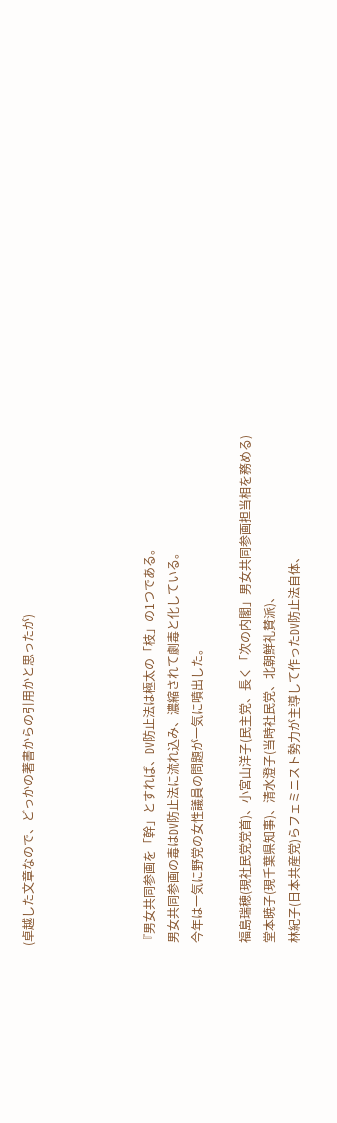(卓越した文章なので、どっかの著書からの引用かと思ったが)




『男女共同参画を「幹」とすれば、DV防止法は極太の「枝」の1つである。
 男女共同参画の毒はDV防止法に流れ込み、濃縮されて劇毒と化している。
 今年は一気に野党の女性議員の問題が一気に噴出した。

 福島瑞穂(現社民党党首)、小宮山洋子(民主党、長く「次の内閣」男女共同参画担当相を務める)
 堂本暁子(現千葉県知事)、清水澄子(当時社民党、北朝鮮礼賛派)、
 林紀子(日本共産党)らフェミニスト勢力が主導して作ったDV防止法自体、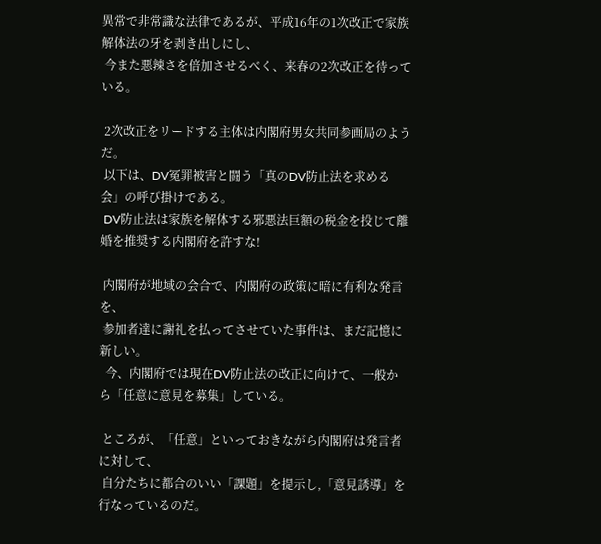異常で非常識な法律であるが、平成16年の1次改正で家族解体法の牙を剥き出しにし、
 今また悪辣さを倍加させるべく、来春の2次改正を待っている。

 2次改正をリードする主体は内閣府男女共同参画局のようだ。
 以下は、DV冤罪被害と闘う「真のDV防止法を求める会」の呼び掛けである。
 DV防止法は家族を解体する邪悪法巨額の税金を投じて離婚を推奨する内閣府を許すな!

 内閣府が地域の会合で、内閣府の政策に暗に有利な発言を、
 参加者達に謝礼を払ってさせていた事件は、まだ記憶に新しい。
  今、内閣府では現在DV防止法の改正に向けて、一般から「任意に意見を募集」している。

 ところが、「任意」といっておきながら内閣府は発言者に対して、
 自分たちに都合のいい「課題」を提示し,「意見誘導」を行なっているのだ。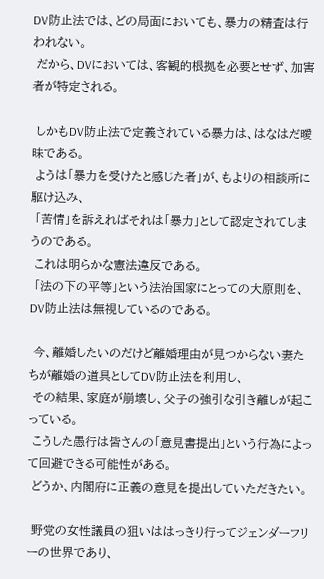DV防止法では、どの局面においても、暴力の精査は行われない。
 だから、DVにおいては、客観的根拠を必要とせず、加害者が特定される。

 しかもDV防止法で定義されている暴力は、はなはだ曖昧である。
 ようは「暴力を受けたと感じた者」が、もよりの相談所に駆け込み、
 「苦情」を訴えればそれは「暴力」として認定されてしまうのである。
 これは明らかな憲法違反である。
 「法の下の平等」という法治国家にとっての大原則を、DV防止法は無視しているのである。

 今、離婚したいのだけど離婚理由が見つからない妻たちが離婚の道具としてDV防止法を利用し、
 その結果、家庭が崩壊し、父子の強引な引き離しが起こっている。
 こうした愚行は皆さんの「意見書提出」という行為によって回避できる可能性がある。
 どうか、内閣府に正義の意見を提出していただきたい。

 野党の女性議員の狙いははっきり行ってジェンダーフリーの世界であり、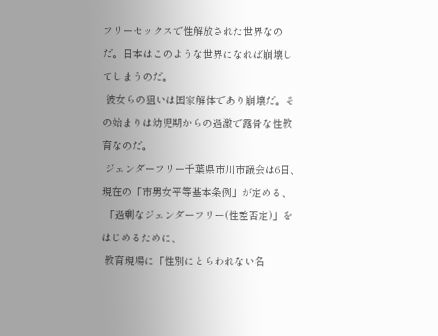フリーセックスで性解放された世界なのだ。日本はこのような世界になれば崩壊してしまうのだ。
 彼女らの狙いは国家解体であり崩壊だ。その始まりは幼児期からの過激で露骨な性教育なのだ。
 ジェンダーフリー千葉県市川市議会は6日、現在の「市男女平等基本条例」が定める、
 「過剰なジェンダーフリー(性差否定)」をはじめるために、
 教育現場に「性別にとらわれない名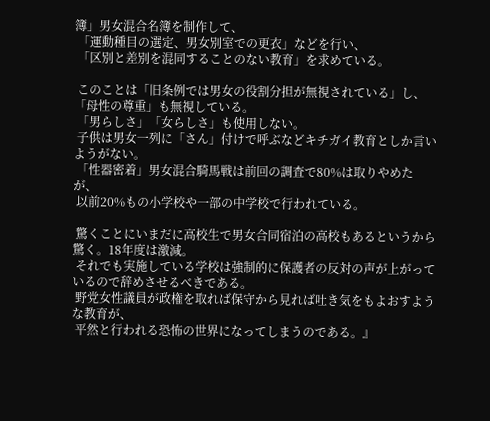簿」男女混合名簿を制作して、
 「運動種目の選定、男女別室での更衣」などを行い、
 「区別と差別を混同することのない教育」を求めている。

 このことは「旧条例では男女の役割分担が無視されている」し、「母性の尊重」も無視している。
 「男らしさ」「女らしさ」も使用しない。
 子供は男女一列に「さん」付けで呼ぶなどキチガイ教育としか言いようがない。
 「性器密着」男女混合騎馬戦は前回の調査で80%は取りやめたが、
 以前20%もの小学校や一部の中学校で行われている。

 驚くことにいまだに高校生で男女合同宿泊の高校もあるというから驚く。18年度は激減。
 それでも実施している学校は強制的に保護者の反対の声が上がっているので辞めさせるべきである。
 野党女性議員が政権を取れば保守から見れば吐き気をもよおすような教育が、
 平然と行われる恐怖の世界になってしまうのである。』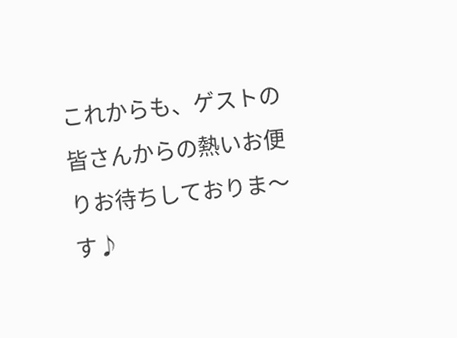これからも、ゲストの皆さんからの熱いお便りお待ちしておりま〜す♪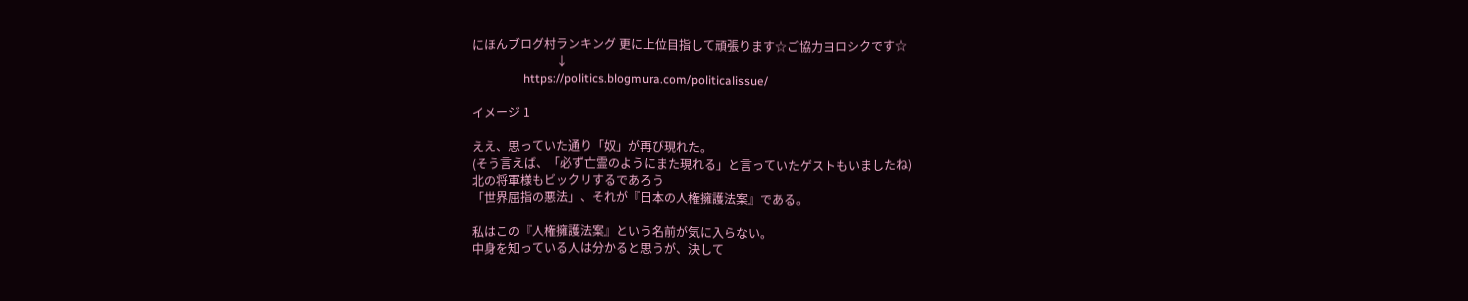にほんブログ村ランキング 更に上位目指して頑張ります☆ご協力ヨロシクです☆
                            ↓
                 https://politics.blogmura.com/politicalissue/

イメージ 1

ええ、思っていた通り「奴」が再び現れた。
(そう言えば、「必ず亡霊のようにまた現れる」と言っていたゲストもいましたね)
北の将軍様もビックリするであろう
「世界屈指の悪法」、それが『日本の人権擁護法案』である。

私はこの『人権擁護法案』という名前が気に入らない。
中身を知っている人は分かると思うが、決して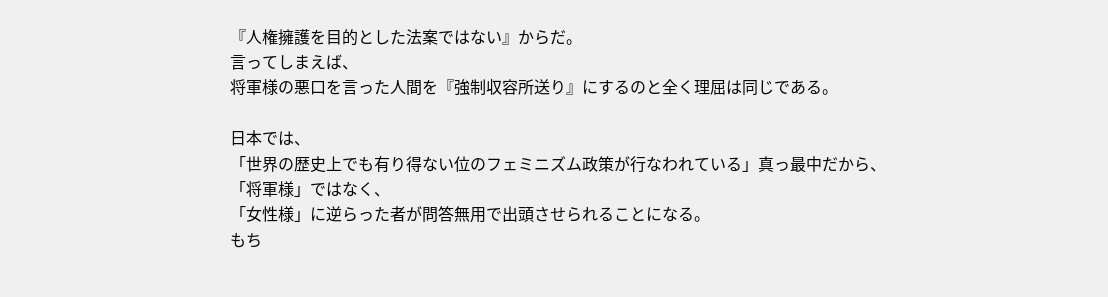『人権擁護を目的とした法案ではない』からだ。
言ってしまえば、
将軍様の悪口を言った人間を『強制収容所送り』にするのと全く理屈は同じである。

日本では、
「世界の歴史上でも有り得ない位のフェミニズム政策が行なわれている」真っ最中だから、
「将軍様」ではなく、
「女性様」に逆らった者が問答無用で出頭させられることになる。
もち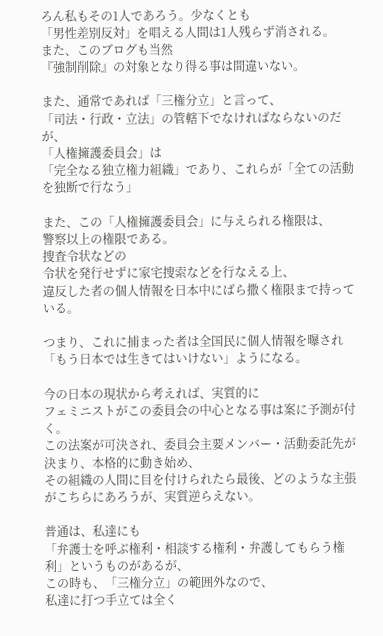ろん私もその1人であろう。少なくとも
「男性差別反対」を唱える人間は1人残らず消される。
また、このブログも当然
『強制削除』の対象となり得る事は間違いない。

また、通常であれば「三権分立」と言って、
「司法・行政・立法」の管轄下でなければならないのだが、
「人権擁護委員会」は
「完全なる独立権力組織」であり、これらが「全ての活動を独断で行なう」

また、この「人権擁護委員会」に与えられる権限は、
警察以上の権限である。
捜査令状などの
令状を発行せずに家宅捜索などを行なえる上、
違反した者の個人情報を日本中にばら撒く権限まで持っている。

つまり、これに捕まった者は全国民に個人情報を曝され
「もう日本では生きてはいけない」ようになる。

今の日本の現状から考えれば、実質的に
フェミニストがこの委員会の中心となる事は案に予測が付く。
この法案が可決され、委員会主要メンバー・活動委託先が決まり、本格的に動き始め、
その組織の人間に目を付けられたら最後、どのような主張がこちらにあろうが、実質逆らえない。

普通は、私達にも
「弁護士を呼ぶ権利・相談する権利・弁護してもらう権利」というものがあるが、
この時も、「三権分立」の範囲外なので、
私達に打つ手立ては全く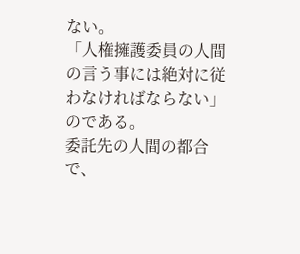ない。
「人権擁護委員の人間の言う事には絶対に従わなければならない」
のである。
委託先の人間の都合で、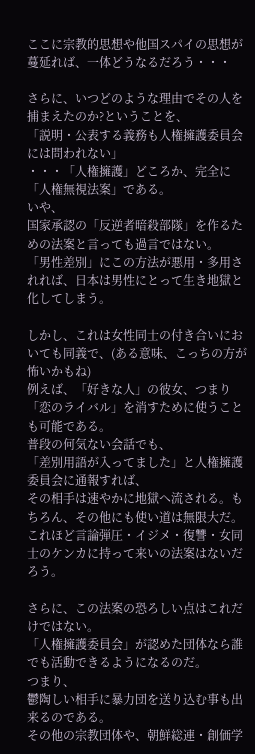ここに宗教的思想や他国スパイの思想が蔓延れば、一体どうなるだろう・・・

さらに、いつどのような理由でその人を捕まえたのか?ということを、
「説明・公表する義務も人権擁護委員会には問われない」
・・・「人権擁護」どころか、完全に
「人権無視法案」である。
いや、
国家承認の「反逆者暗殺部隊」を作るための法案と言っても過言ではない。
「男性差別」にこの方法が悪用・多用されれば、日本は男性にとって生き地獄と化してしまう。

しかし、これは女性同士の付き合いにおいても同義で、(ある意味、こっちの方が怖いかもね)
例えば、「好きな人」の彼女、つまり
「恋のライバル」を消すために使うことも可能である。
普段の何気ない会話でも、
「差別用語が入ってました」と人権擁護委員会に通報すれば、
その相手は速やかに地獄へ流される。もちろん、その他にも使い道は無限大だ。
これほど言論弾圧・イジメ・復讐・女同士のケンカに持って来いの法案はないだろう。

さらに、この法案の恐ろしい点はこれだけではない。
「人権擁護委員会」が認めた団体なら誰でも活動できるようになるのだ。
つまり、
鬱陶しい相手に暴力団を送り込む事も出来るのである。
その他の宗教団体や、朝鮮総連・創価学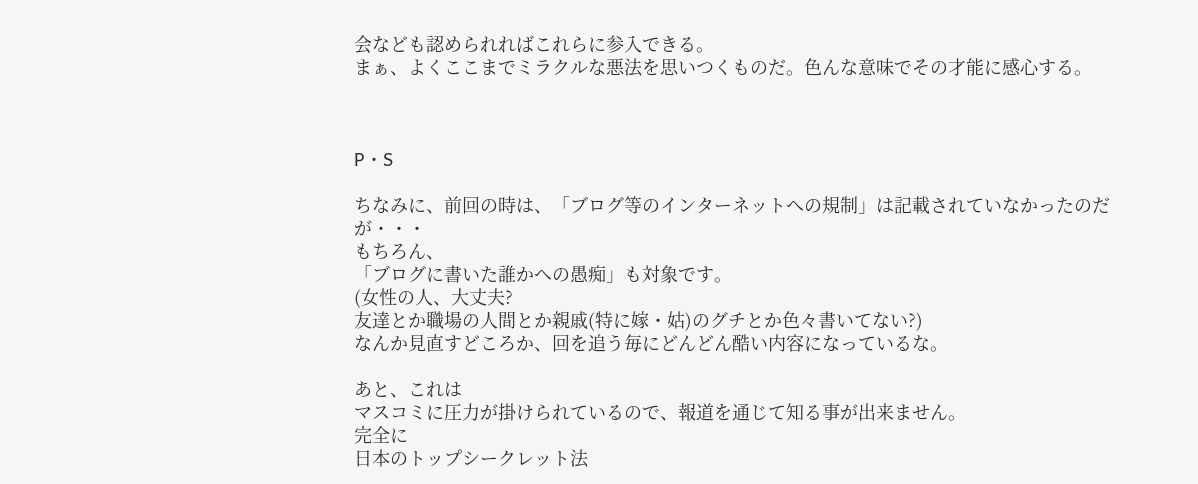会なども認められればこれらに参入できる。
まぁ、よくここまでミラクルな悪法を思いつくものだ。色んな意味でその才能に感心する。



P・S

ちなみに、前回の時は、「ブログ等のインターネットへの規制」は記載されていなかったのだが・・・
もちろん、
「ブログに書いた誰かへの愚痴」も対象です。
(女性の人、大丈夫?
友達とか職場の人間とか親戚(特に嫁・姑)のグチとか色々書いてない?)
なんか見直すどころか、回を追う毎にどんどん酷い内容になっているな。

あと、これは
マスコミに圧力が掛けられているので、報道を通じて知る事が出来ません。
完全に
日本のトップシークレット法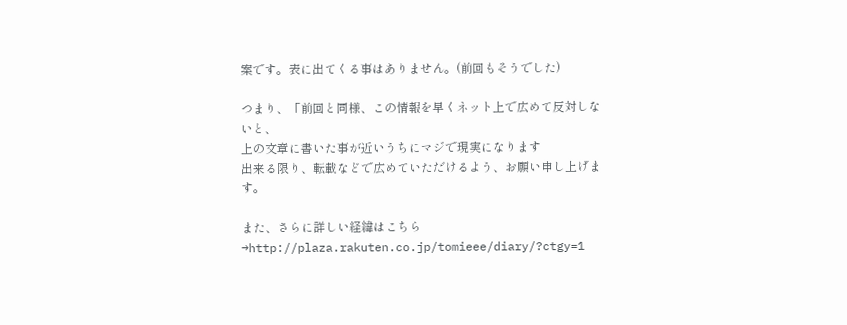案です。表に出てくる事はありません。(前回もそうでした)

つまり、「前回と同様、この情報を早くネット上で広めて反対しないと、
上の文章に書いた事が近いうちにマジで現実になります
出来る限り、転載などで広めていただけるよう、お願い申し上げます。

また、さらに詳しい経緯はこちら→http://plaza.rakuten.co.jp/tomieee/diary/?ctgy=1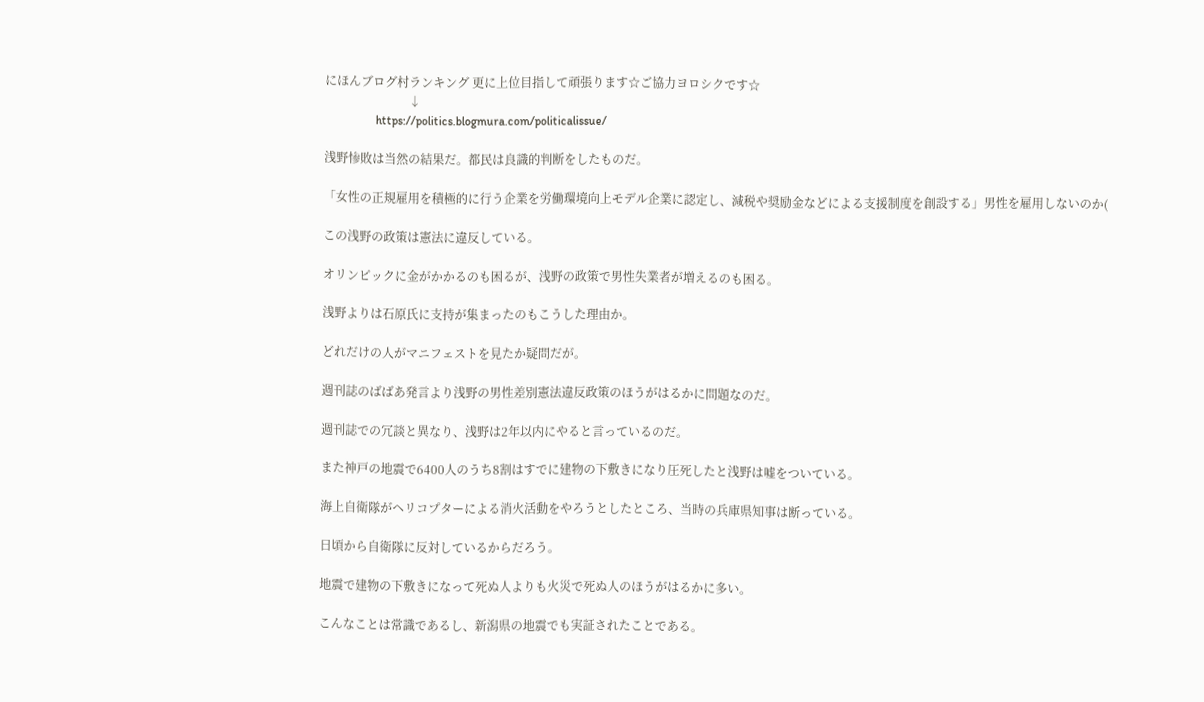にほんブログ村ランキング 更に上位目指して頑張ります☆ご協力ヨロシクです☆
                            ↓
                 https://politics.blogmura.com/politicalissue/

浅野惨敗は当然の結果だ。都民は良識的判断をしたものだ。

「女性の正規雇用を積極的に行う企業を労働環境向上モデル企業に認定し、減税や奨励金などによる支援制度を創設する」男性を雇用しないのか(

この浅野の政策は憲法に違反している。

オリンピックに金がかかるのも困るが、浅野の政策で男性失業者が増えるのも困る。

浅野よりは石原氏に支持が集まったのもこうした理由か。

どれだけの人がマニフェストを見たか疑問だが。

週刊誌のばばあ発言より浅野の男性差別憲法違反政策のほうがはるかに問題なのだ。

週刊誌での冗談と異なり、浅野は2年以内にやると言っているのだ。

また神戸の地震で6400人のうち8割はすでに建物の下敷きになり圧死したと浅野は嘘をついている。

海上自衛隊がヘリコプターによる消火活動をやろうとしたところ、当時の兵庫県知事は断っている。

日頃から自衛隊に反対しているからだろう。

地震で建物の下敷きになって死ぬ人よりも火災で死ぬ人のほうがはるかに多い。

こんなことは常識であるし、新潟県の地震でも実証されたことである。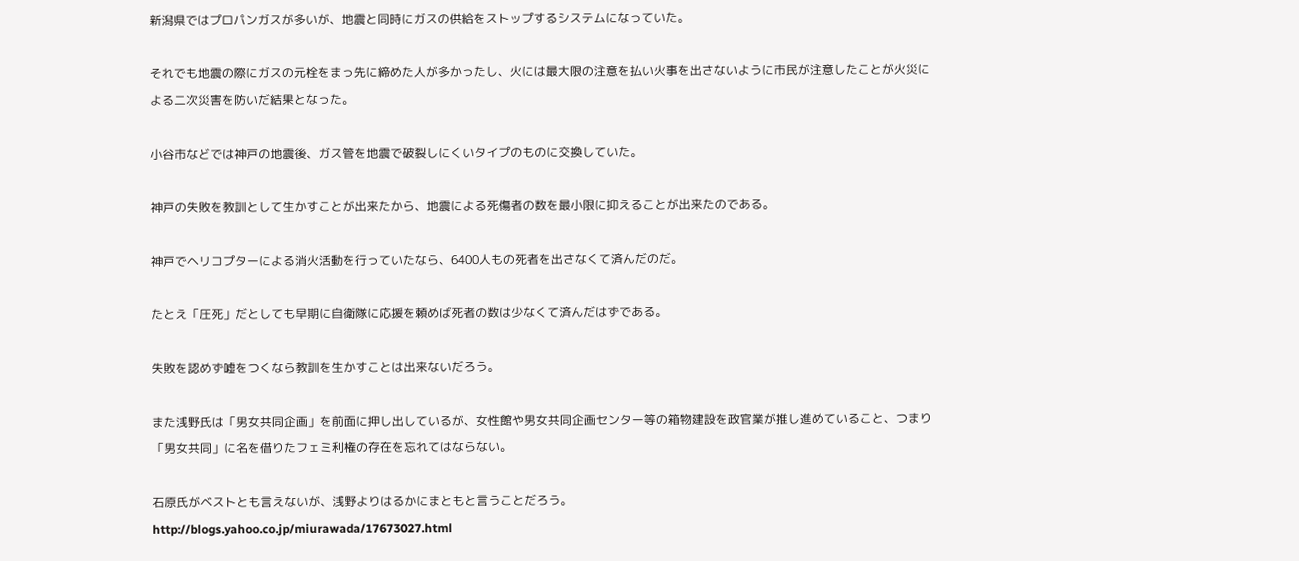新潟県ではプロパンガスが多いが、地震と同時にガスの供給をストップするシステムになっていた。

それでも地震の際にガスの元栓をまっ先に締めた人が多かったし、火には最大限の注意を払い火事を出さないように市民が注意したことが火災による二次災害を防いだ結果となった。

小谷市などでは神戸の地震後、ガス管を地震で破裂しにくいタイプのものに交換していた。

神戸の失敗を教訓として生かすことが出来たから、地震による死傷者の数を最小限に抑えることが出来たのである。

神戸でヘリコプターによる消火活動を行っていたなら、6400人もの死者を出さなくて済んだのだ。

たとえ「圧死」だとしても早期に自衛隊に応援を頼めば死者の数は少なくて済んだはずである。

失敗を認めず嘘をつくなら教訓を生かすことは出来ないだろう。

また浅野氏は「男女共同企画」を前面に押し出しているが、女性館や男女共同企画センター等の箱物建設を政官業が推し進めていること、つまり「男女共同」に名を借りたフェミ利権の存在を忘れてはならない。

石原氏がベストとも言えないが、浅野よりはるかにまともと言うことだろう。
http://blogs.yahoo.co.jp/miurawada/17673027.html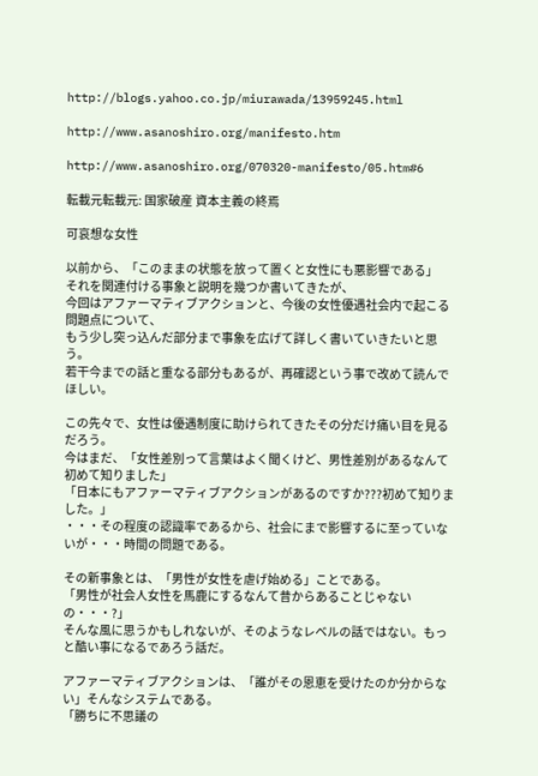http://blogs.yahoo.co.jp/miurawada/13959245.html

http://www.asanoshiro.org/manifesto.htm

http://www.asanoshiro.org/070320-manifesto/05.htm#6

転載元転載元: 国家破産 資本主義の終焉

可哀想な女性

以前から、「このままの状態を放って置くと女性にも悪影響である」
それを関連付ける事象と説明を幾つか書いてきたが、
今回はアファーマティブアクションと、今後の女性優遇社会内で起こる問題点について、
もう少し突っ込んだ部分まで事象を広げて詳しく書いていきたいと思う。
若干今までの話と重なる部分もあるが、再確認という事で改めて読んでほしい。

この先々で、女性は優遇制度に助けられてきたその分だけ痛い目を見るだろう。
今はまだ、「女性差別って言葉はよく聞くけど、男性差別があるなんて初めて知りました」
「日本にもアファーマティブアクションがあるのですか???初めて知りました。」
・・・その程度の認識率であるから、社会にまで影響するに至っていないが・・・時間の問題である。

その新事象とは、「男性が女性を虐げ始める」ことである。
「男性が社会人女性を馬鹿にするなんて昔からあることじゃないの・・・?」
そんな風に思うかもしれないが、そのようなレベルの話ではない。もっと酷い事になるであろう話だ。

アファーマティブアクションは、「誰がその恩恵を受けたのか分からない」そんなシステムである。
「勝ちに不思議の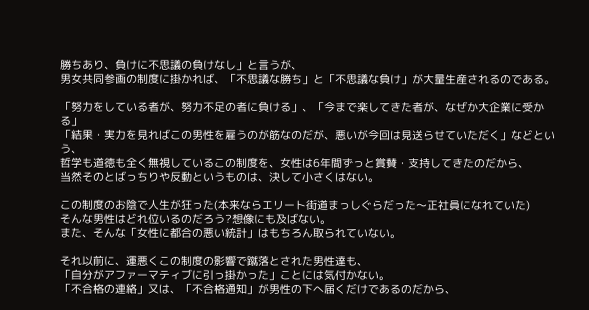勝ちあり、負けに不思議の負けなし」と言うが、
男女共同参画の制度に掛かれば、「不思議な勝ち」と「不思議な負け」が大量生産されるのである。

「努力をしている者が、努力不足の者に負ける」、「今まで楽してきた者が、なぜか大企業に受かる」
「結果・実力を見ればこの男性を雇うのが筋なのだが、悪いが今回は見送らせていただく」などという、
哲学も道徳も全く無視しているこの制度を、女性は6年間ずっと賞賛・支持してきたのだから、
当然そのとばっちりや反動というものは、決して小さくはない。

この制度のお陰で人生が狂った(本来ならエリート街道まっしぐらだった〜正社員になれていた)
そんな男性はどれ位いるのだろう?想像にも及ばない。
また、そんな「女性に都合の悪い統計」はもちろん取られていない。

それ以前に、運悪くこの制度の影響で蹴落とされた男性達も、
「自分がアファーマティブに引っ掛かった」ことには気付かない。
「不合格の連絡」又は、「不合格通知」が男性の下へ届くだけであるのだから、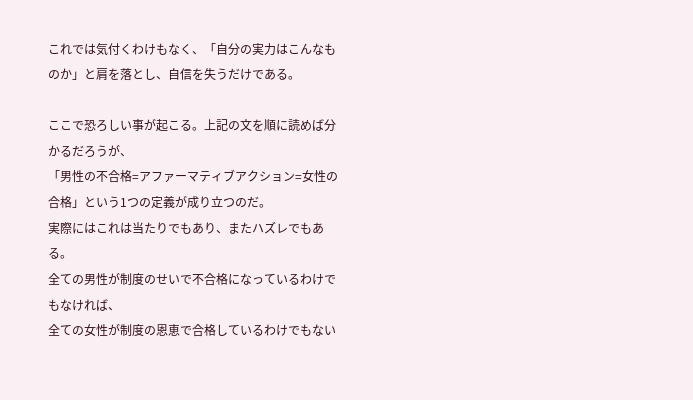これでは気付くわけもなく、「自分の実力はこんなものか」と肩を落とし、自信を失うだけである。

ここで恐ろしい事が起こる。上記の文を順に読めば分かるだろうが、
「男性の不合格=アファーマティブアクション=女性の合格」という1つの定義が成り立つのだ。
実際にはこれは当たりでもあり、またハズレでもある。
全ての男性が制度のせいで不合格になっているわけでもなければ、
全ての女性が制度の恩恵で合格しているわけでもない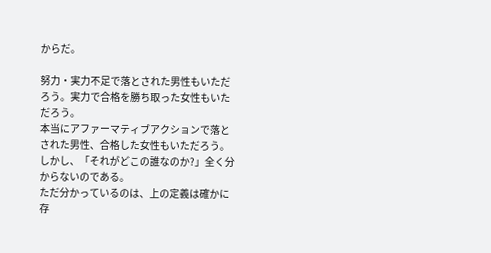からだ。

努力・実力不足で落とされた男性もいただろう。実力で合格を勝ち取った女性もいただろう。
本当にアファーマティブアクションで落とされた男性、合格した女性もいただろう。
しかし、「それがどこの誰なのか?」全く分からないのである。
ただ分かっているのは、上の定義は確かに存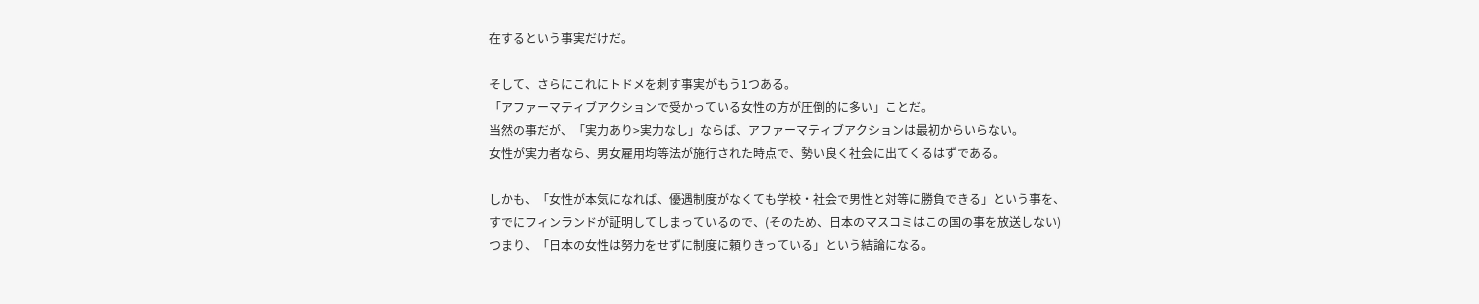在するという事実だけだ。

そして、さらにこれにトドメを刺す事実がもう1つある。
「アファーマティブアクションで受かっている女性の方が圧倒的に多い」ことだ。
当然の事だが、「実力あり>実力なし」ならば、アファーマティブアクションは最初からいらない。
女性が実力者なら、男女雇用均等法が施行された時点で、勢い良く社会に出てくるはずである。

しかも、「女性が本気になれば、優遇制度がなくても学校・社会で男性と対等に勝負できる」という事を、
すでにフィンランドが証明してしまっているので、(そのため、日本のマスコミはこの国の事を放送しない)
つまり、「日本の女性は努力をせずに制度に頼りきっている」という結論になる。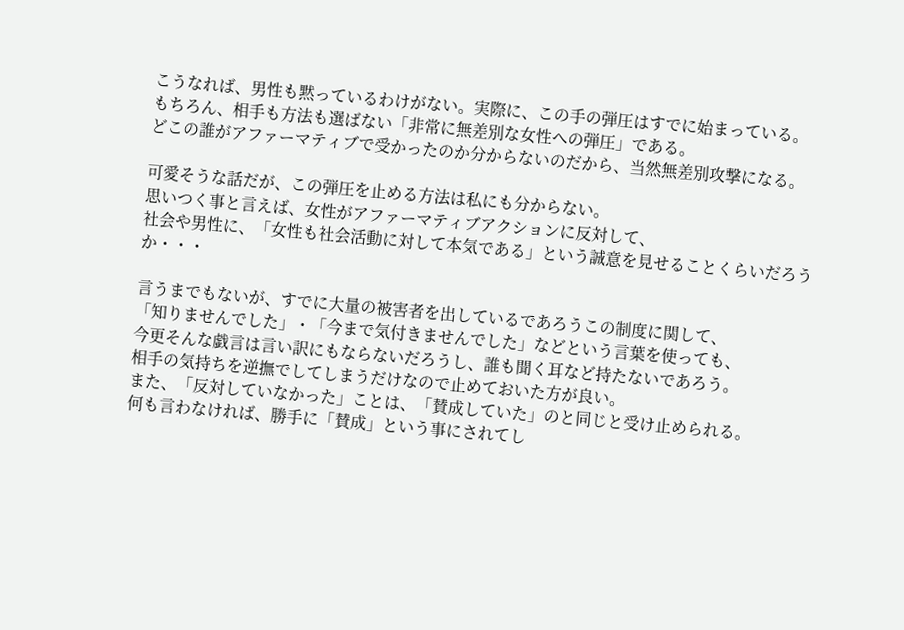こうなれば、男性も黙っているわけがない。実際に、この手の弾圧はすでに始まっている。
もちろん、相手も方法も選ばない「非常に無差別な女性への弾圧」である。
どこの誰がアファーマティブで受かったのか分からないのだから、当然無差別攻撃になる。

可愛そうな話だが、この弾圧を止める方法は私にも分からない。
思いつく事と言えば、女性がアファーマティブアクションに反対して、
社会や男性に、「女性も社会活動に対して本気である」という誠意を見せることくらいだろうか・・・

言うまでもないが、すでに大量の被害者を出しているであろうこの制度に関して、
「知りませんでした」・「今まで気付きませんでした」などという言葉を使っても、
今更そんな戯言は言い訳にもならないだろうし、誰も聞く耳など持たないであろう。
相手の気持ちを逆撫でしてしまうだけなので止めておいた方が良い。
また、「反対していなかった」ことは、「賛成していた」のと同じと受け止められる。
何も言わなければ、勝手に「賛成」という事にされてし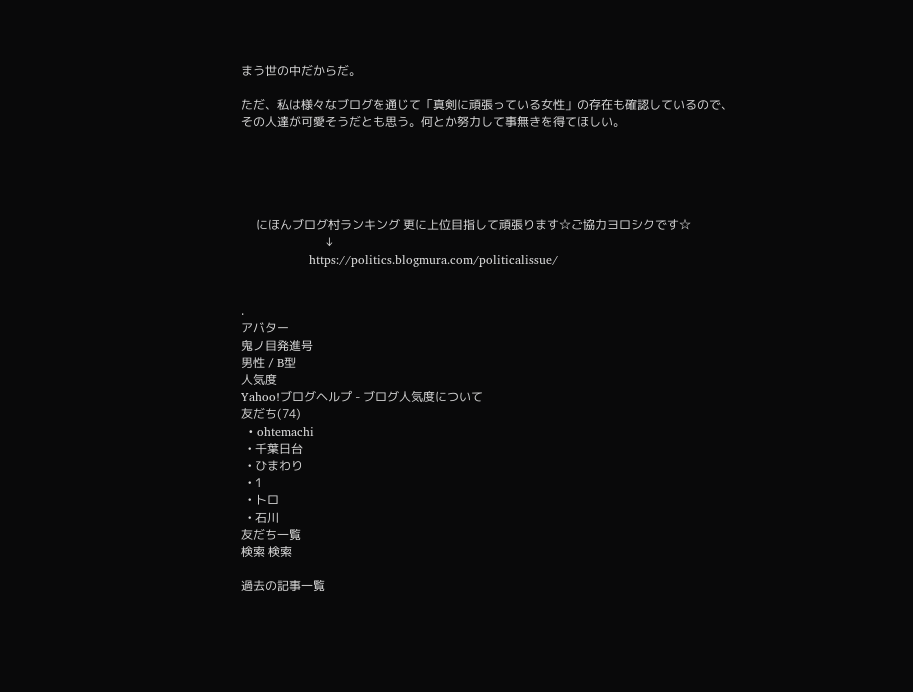まう世の中だからだ。

ただ、私は様々なブログを通じて「真剣に頑張っている女性」の存在も確認しているので、
その人達が可愛そうだとも思う。何とか努力して事無きを得てほしい。





     にほんブログ村ランキング 更に上位目指して頑張ります☆ご協力ヨロシクです☆
                            ↓
                 https://politics.blogmura.com/politicalissue/


.
アバター
鬼ノ目発進号
男性 / B型
人気度
Yahoo!ブログヘルプ - ブログ人気度について
友だち(74)
  • ohtemachi
  • 千葉日台
  • ひまわり
  • 1
  • トロ
  • 石川
友だち一覧
検索 検索

過去の記事一覧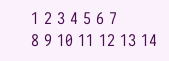1 2 3 4 5 6 7
8 9 10 11 12 13 14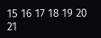15 16 17 18 19 20 21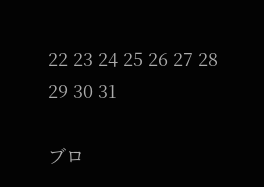22 23 24 25 26 27 28
29 30 31

ブロ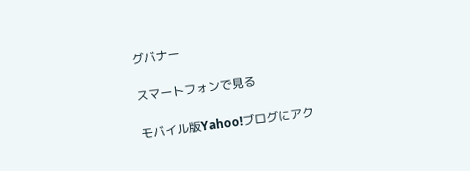グバナー

スマートフォンで見る

モバイル版Yahoo!ブログにアク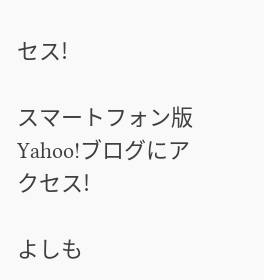セス!

スマートフォン版Yahoo!ブログにアクセス!

よしも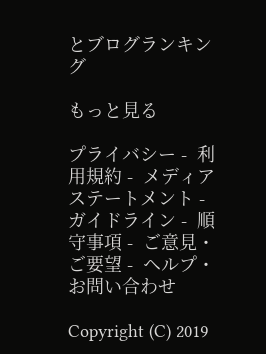とブログランキング

もっと見る

プライバシー -  利用規約 -  メディアステートメント -  ガイドライン -  順守事項 -  ご意見・ご要望 -  ヘルプ・お問い合わせ

Copyright (C) 2019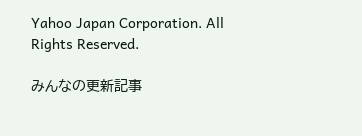Yahoo Japan Corporation. All Rights Reserved.

みんなの更新記事